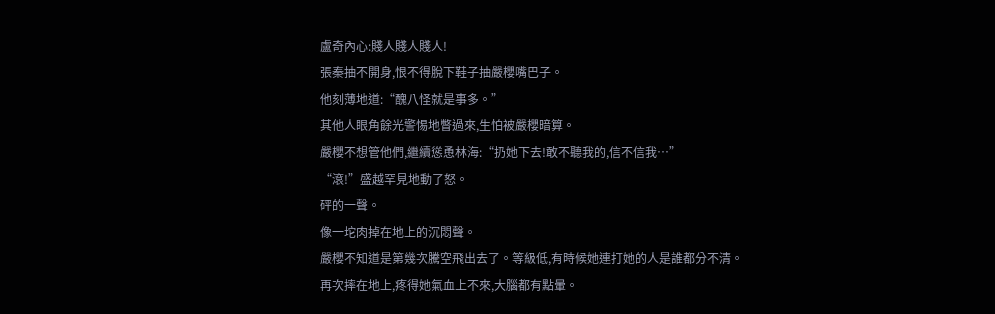盧奇內心:賤人賤人賤人!
張秦抽不開身,恨不得脫下鞋子抽嚴櫻嘴巴子。
他刻薄地道:“醜八怪就是事多。”
其他人眼角餘光警惕地瞥過來,生怕被嚴櫻暗算。
嚴櫻不想管他們,繼續慫恿林海:“扔她下去!敢不聽我的,信不信我…”
“滾!”盛越罕見地動了怒。
砰的一聲。
像一坨肉掉在地上的沉悶聲。
嚴櫻不知道是第幾次騰空飛出去了。等級低,有時候她連打她的人是誰都分不清。
再次摔在地上,疼得她氣血上不來,大腦都有點暈。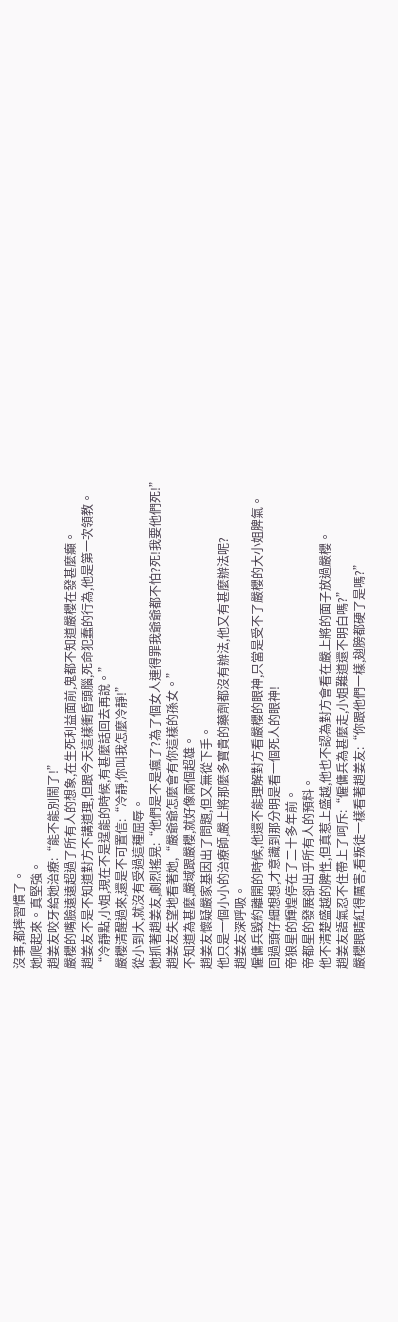沒事,都摔習慣了。
她爬起來。真堅強。
趙姜友咬牙給她治療:“能不能別鬧了!”
嚴櫻的嘴臉遠遠超過了所有人的想象,在生死利益面前,鬼都不知道嚴櫻在發甚麼癲。
趙姜友不是不知道對方不講道理,但跟今天這樣衝昏頭腦,死命犯蠢的行為,他是第一次領教。
“冷靜點,小姐,現在不是逞能的時候,有甚麼話回去再說。”
嚴櫻清醒過來,還是不可置信:“冷靜,你叫我怎麼冷靜!”
從小到大,就沒有受過這種屈辱。
她抓著趙姜友,劇烈搖晃:“他們是不是瘋了?為了個女人連得罪我爺爺都不怕?死!我要他們死!”
趙姜友失望地看著她,“嚴爺爺怎麼會有你這樣的孫女。”
不知道為甚麼,嚴域跟嚴櫻,就好像兩個超雄。
趙姜友懷疑嚴家基因出了問題,但又無從下手。
他只是一個小小的治療師,嚴上將那麼多寶貴的藥劑都沒有辦法,他又有甚麼辦法呢?
趙姜友深呼吸。
僱傭兵毀約離開的時候,他還不能理解對方看嚴櫻的眼神,只當是受不了嚴櫻的大小姐脾氣。
回過頭仔細想想,才意識到那分明是看一個死人的眼神!
帝狼星的輝煌停在了二十多年前。
帝都星的發展卻出乎所有人的預料。
他不清楚盛越的脾性,但真惹上盛越,他也不認為對方會看在嚴上將的面子放過嚴櫻。
趙姜友語氣忍不住帶上了呵斥:“僱傭兵為甚麼走,小姐難道還不明白嗎?”
嚴櫻眼睛紅得厲害,看叛徒一樣看著趙姜友:“你跟他們一樣,翅膀都硬了是嗎?”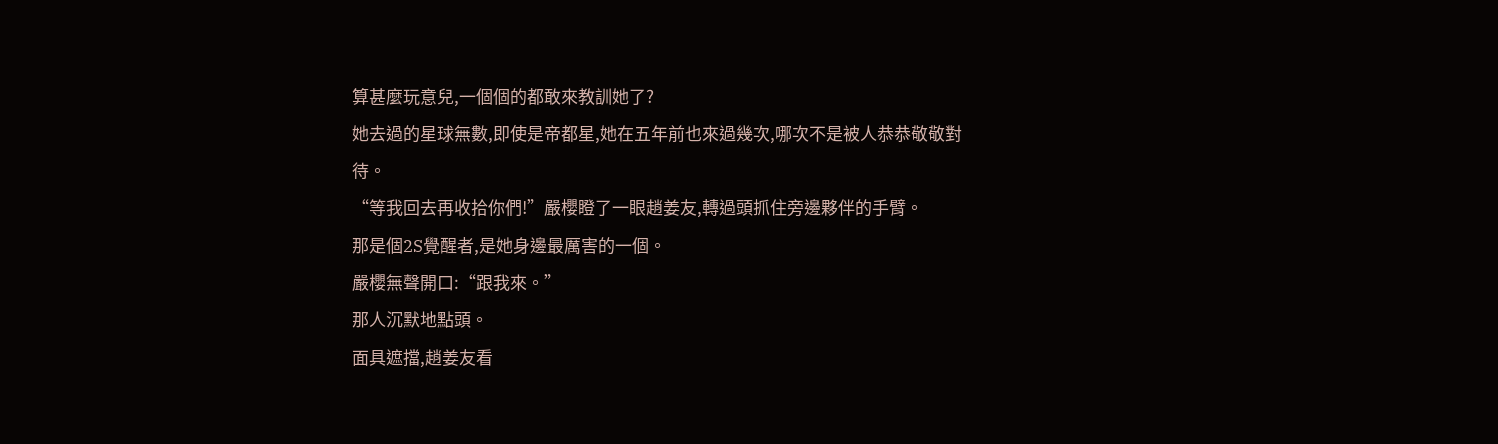算甚麼玩意兒,一個個的都敢來教訓她了?
她去過的星球無數,即使是帝都星,她在五年前也來過幾次,哪次不是被人恭恭敬敬對待。
“等我回去再收拾你們!”嚴櫻瞪了一眼趙姜友,轉過頭抓住旁邊夥伴的手臂。
那是個2S覺醒者,是她身邊最厲害的一個。
嚴櫻無聲開口:“跟我來。”
那人沉默地點頭。
面具遮擋,趙姜友看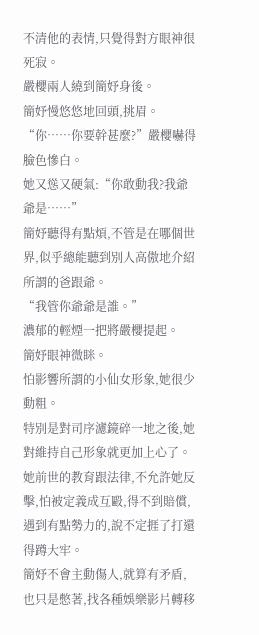不清他的表情,只覺得對方眼神很死寂。
嚴櫻兩人繞到簡妤身後。
簡妤慢悠悠地回頭,挑眉。
“你……你要幹甚麼?”嚴櫻嚇得臉色慘白。
她又慫又硬氣:“你敢動我?我爺爺是……”
簡妤聽得有點煩,不管是在哪個世界,似乎總能聽到別人高傲地介紹所謂的爸跟爺。
“我管你爺爺是誰。”
濃郁的輕煙一把將嚴櫻提起。
簡妤眼神微眯。
怕影響所謂的小仙女形象,她很少動粗。
特別是對司序濾鏡碎一地之後,她對維持自己形象就更加上心了。
她前世的教育跟法律,不允許她反擊,怕被定義成互毆,得不到賠償,遇到有點勢力的,說不定捱了打還得蹲大牢。
簡妤不會主動傷人,就算有矛盾,也只是憋著,找各種娛樂影片轉移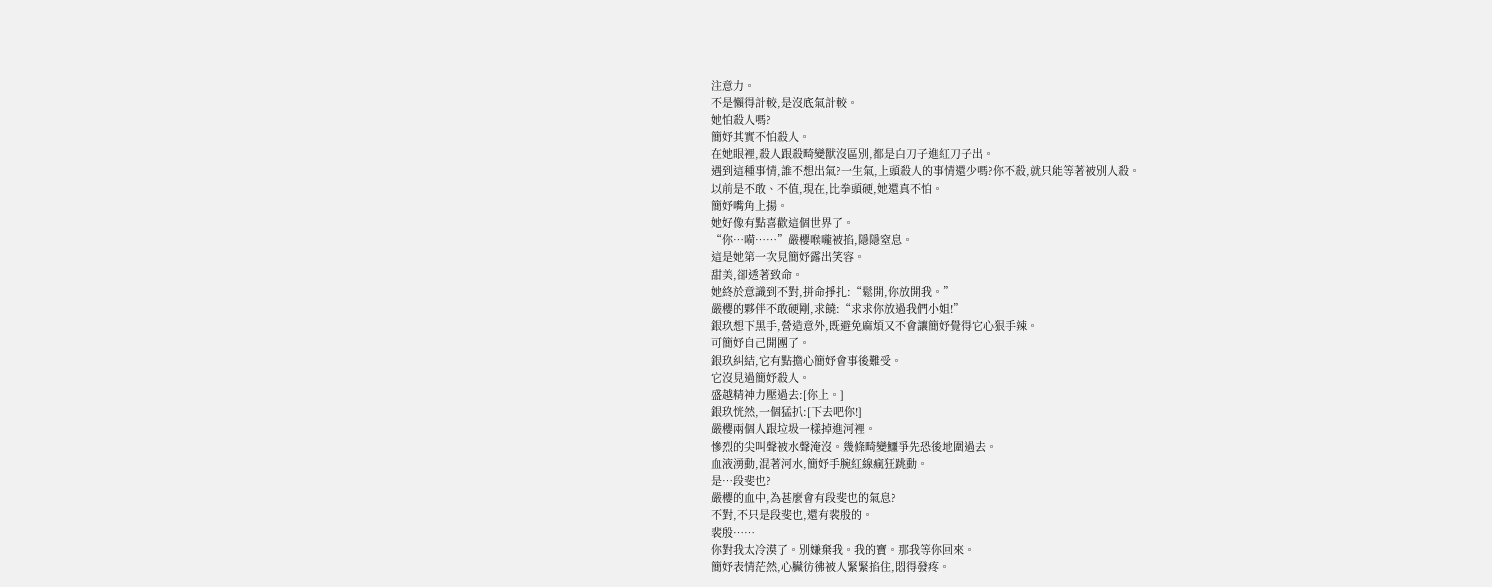注意力。
不是懶得計較,是沒底氣計較。
她怕殺人嗎?
簡妤其實不怕殺人。
在她眼裡,殺人跟殺畸變獸沒區別,都是白刀子進紅刀子出。
遇到這種事情,誰不想出氣?一生氣,上頭殺人的事情還少嗎?你不殺,就只能等著被別人殺。
以前是不敢、不值,現在,比拳頭硬,她還真不怕。
簡妤嘴角上揚。
她好像有點喜歡這個世界了。
“你…嗬……”嚴櫻喉嚨被掐,隱隱窒息。
這是她第一次見簡妤露出笑容。
甜美,卻透著致命。
她終於意識到不對,拼命掙扎:“鬆開,你放開我。”
嚴櫻的夥伴不敢硬剛,求饒:“求求你放過我們小姐!”
銀玖想下黑手,營造意外,既避免麻煩又不會讓簡妤覺得它心狠手辣。
可簡妤自己開團了。
銀玖糾結,它有點擔心簡妤會事後難受。
它沒見過簡妤殺人。
盛越精神力壓過去:[你上。]
銀玖恍然,一個猛扒:[下去吧你!]
嚴櫻兩個人跟垃圾一樣掉進河裡。
慘烈的尖叫聲被水聲淹沒。幾條畸變鱷爭先恐後地圍過去。
血液湧動,混著河水,簡妤手腕紅線瘋狂跳動。
是…段斐也?
嚴櫻的血中,為甚麼會有段斐也的氣息?
不對,不只是段斐也,還有裴殷的。
裴殷……
你對我太冷漠了。別嫌棄我。我的寶。那我等你回來。
簡妤表情茫然,心臟彷彿被人緊緊掐住,悶得發疼。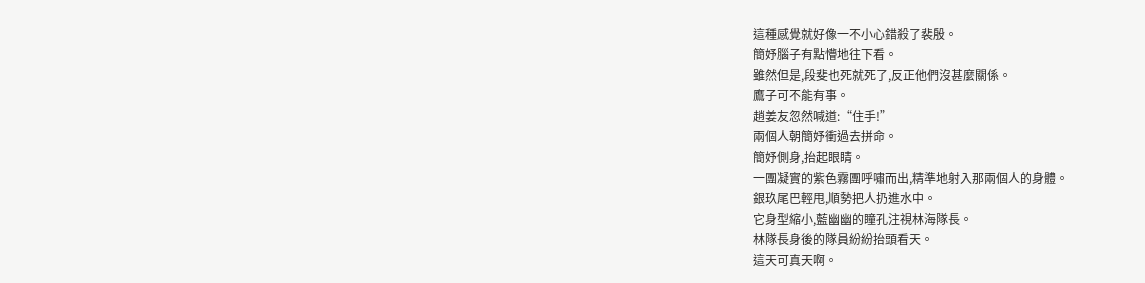這種感覺就好像一不小心錯殺了裴殷。
簡妤腦子有點懵地往下看。
雖然但是,段斐也死就死了,反正他們沒甚麼關係。
鷹子可不能有事。
趙姜友忽然喊道:“住手!”
兩個人朝簡妤衝過去拼命。
簡妤側身,抬起眼睛。
一團凝實的紫色霧團呼嘯而出,精準地射入那兩個人的身體。
銀玖尾巴輕甩,順勢把人扔進水中。
它身型縮小,藍幽幽的瞳孔注視林海隊長。
林隊長身後的隊員紛紛抬頭看天。
這天可真天啊。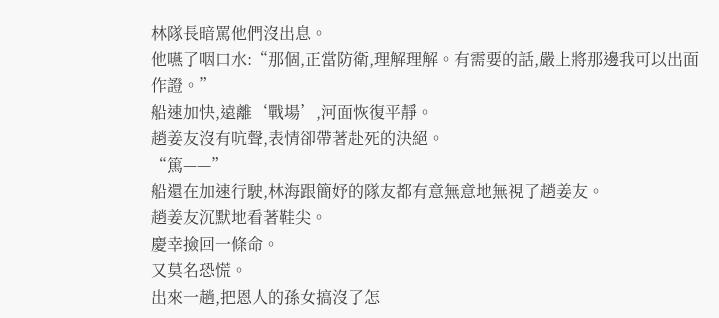林隊長暗罵他們沒出息。
他嚥了咽口水:“那個,正當防衛,理解理解。有需要的話,嚴上將那邊我可以出面作證。”
船速加快,遠離‘戰場’,河面恢復平靜。
趙姜友沒有吭聲,表情卻帶著赴死的決絕。
“篤——”
船還在加速行駛,林海跟簡妤的隊友都有意無意地無視了趙姜友。
趙姜友沉默地看著鞋尖。
慶幸撿回一條命。
又莫名恐慌。
出來一趟,把恩人的孫女搞沒了怎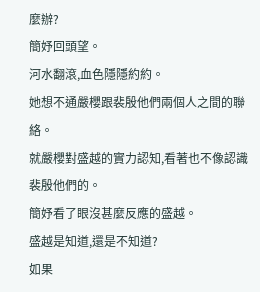麼辦?
簡妤回頭望。
河水翻滾,血色隱隱約約。
她想不通嚴櫻跟裴殷他們兩個人之間的聯絡。
就嚴櫻對盛越的實力認知,看著也不像認識裴殷他們的。
簡妤看了眼沒甚麼反應的盛越。
盛越是知道,還是不知道?
如果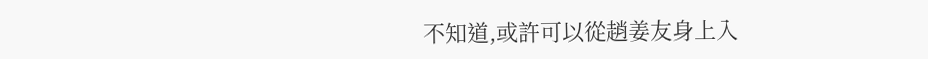不知道,或許可以從趙姜友身上入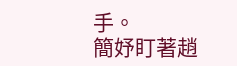手。
簡妤盯著趙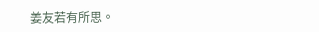姜友若有所思。